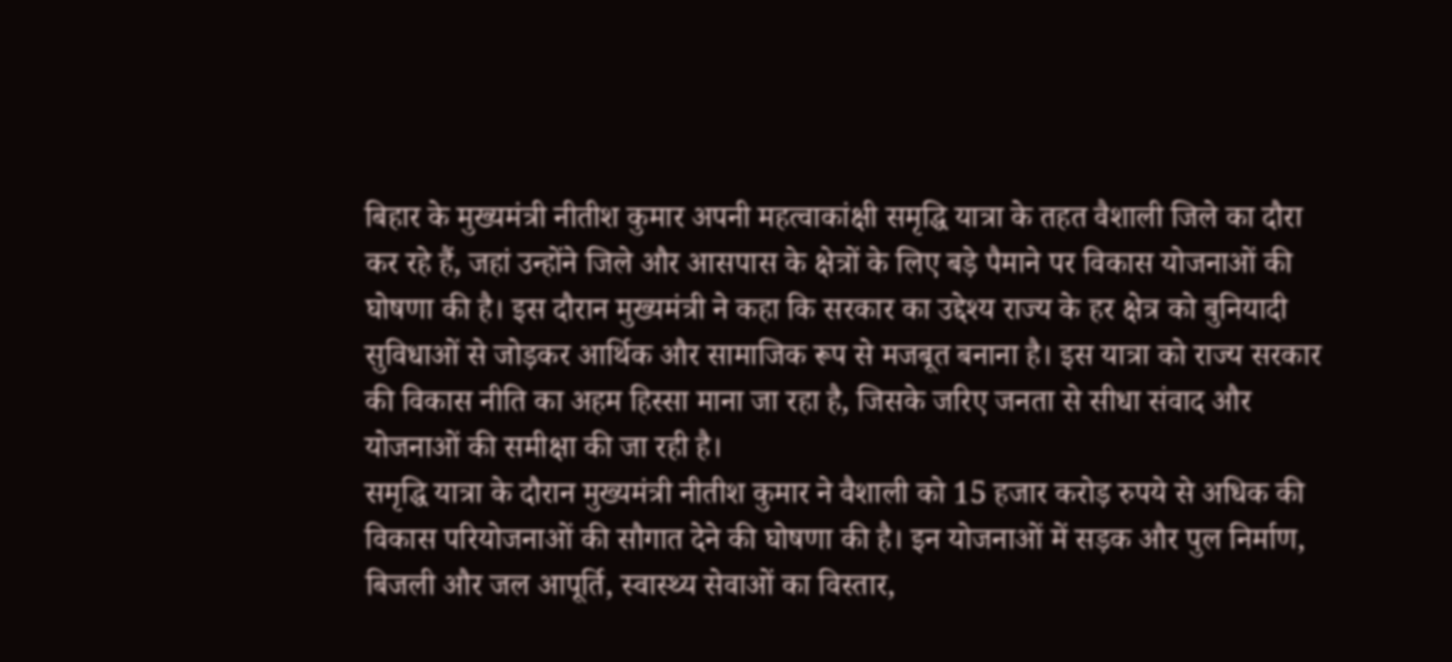बिहार के मुख्यमंत्री नीतीश कुमार अपनी महत्वाकांक्षी समृद्धि यात्रा के तहत वैशाली जिले का दौरा कर रहे हैं, जहां उन्होंने जिले और आसपास के क्षेत्रों के लिए बड़े पैमाने पर विकास योजनाओं की घोषणा की है। इस दौरान मुख्यमंत्री ने कहा कि सरकार का उद्देश्य राज्य के हर क्षेत्र को बुनियादी सुविधाओं से जोड़कर आर्थिक और सामाजिक रूप से मजबूत बनाना है। इस यात्रा को राज्य सरकार की विकास नीति का अहम हिस्सा माना जा रहा है, जिसके जरिए जनता से सीधा संवाद और योजनाओं की समीक्षा की जा रही है।
समृद्धि यात्रा के दौरान मुख्यमंत्री नीतीश कुमार ने वैशाली को 15 हजार करोड़ रुपये से अधिक की विकास परियोजनाओं की सौगात देने की घोषणा की है। इन योजनाओं में सड़क और पुल निर्माण, बिजली और जल आपूर्ति, स्वास्थ्य सेवाओं का विस्तार,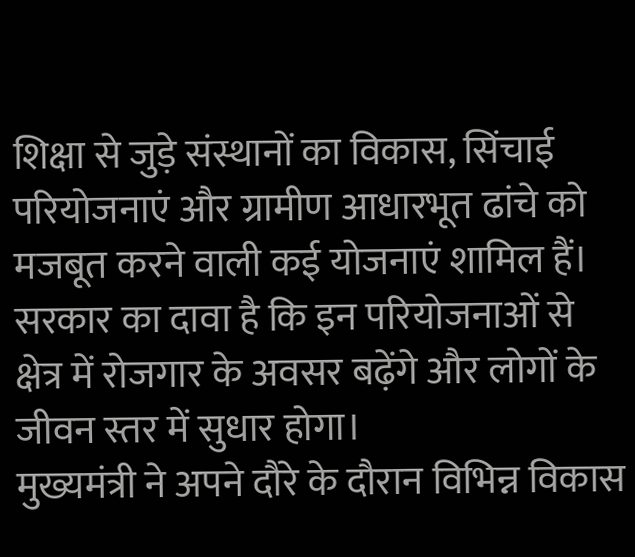शिक्षा से जुड़े संस्थानों का विकास, सिंचाई परियोजनाएं और ग्रामीण आधारभूत ढांचे को मजबूत करने वाली कई योजनाएं शामिल हैं। सरकार का दावा है कि इन परियोजनाओं से क्षेत्र में रोजगार के अवसर बढ़ेंगे और लोगों के जीवन स्तर में सुधार होगा।
मुख्यमंत्री ने अपने दौरे के दौरान विभिन्न विकास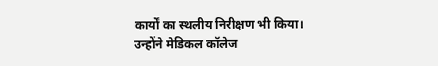कार्यों का स्थलीय निरीक्षण भी किया। उन्होंने मेडिकल कॉलेज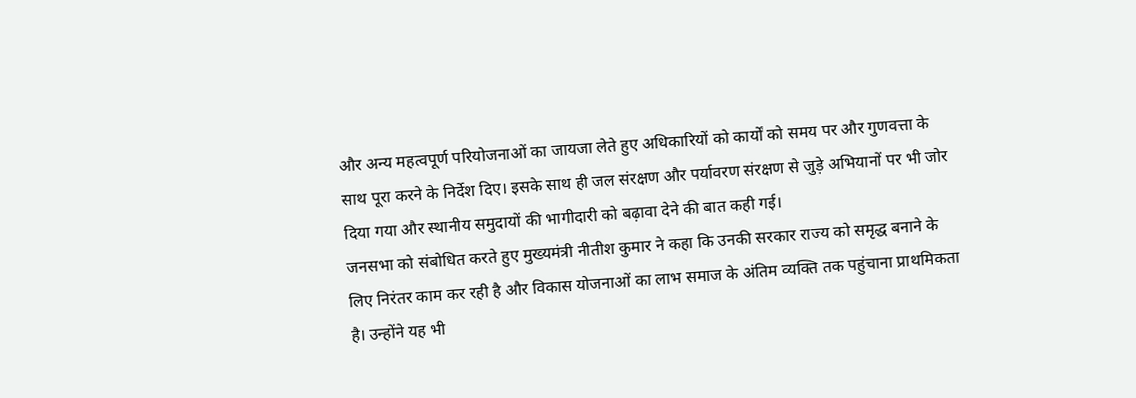और अन्य महत्वपूर्ण परियोजनाओं का जायजा लेते हुए अधिकारियों को कार्यों को समय पर और गुणवत्ता के साथ पूरा करने के निर्देश दिए। इसके साथ ही जल संरक्षण और पर्यावरण संरक्षण से जुड़े अभियानों पर भी जोर दिया गया और स्थानीय समुदायों की भागीदारी को बढ़ावा देने की बात कही गई।
जनसभा को संबोधित करते हुए मुख्यमंत्री नीतीश कुमार ने कहा कि उनकी सरकार राज्य को समृद्ध बनाने के लिए निरंतर काम कर रही है और विकास योजनाओं का लाभ समाज के अंतिम व्यक्ति तक पहुंचाना प्राथमिकता है। उन्होंने यह भी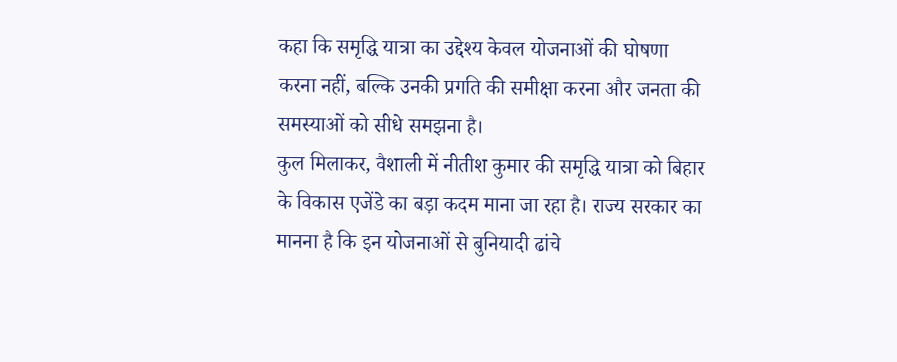कहा कि समृद्धि यात्रा का उद्देश्य केवल योजनाओं की घोषणा करना नहीं, बल्कि उनकी प्रगति की समीक्षा करना और जनता की समस्याओं को सीधे समझना है।
कुल मिलाकर, वैशाली में नीतीश कुमार की समृद्धि यात्रा को बिहार के विकास एजेंडे का बड़ा कदम माना जा रहा है। राज्य सरकार का मानना है कि इन योजनाओं से बुनियादी ढांचे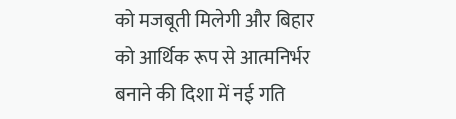को मजबूती मिलेगी और बिहार को आर्थिक रूप से आत्मनिर्भर बनाने की दिशा में नई गति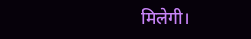मिलेगी।